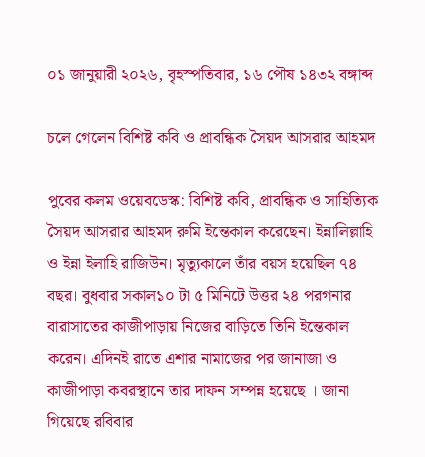০১ জানুয়ারী ২০২৬, বৃহস্পতিবার, ১৬ পৌষ ১৪৩২ বঙ্গাব্দ

চলে গেলেন বিশিষ্ট কবি ও প্রাবন্ধিক সৈয়দ আসরার আহমদ

পুবের কলম ওয়েবডেস্ক: বিশিষ্ট কবি, প্রাবন্ধিক ও সাহিত্যিক সৈয়দ আসরার আহমদ রুমি ইন্তেকাল করেছেন। ইন্নালিল্লাহি ও ইন্না ইলাহি রাজিউন। মৃত্যুকালে তাঁর বয়স হয়েছিল ৭৪ বছর। বুধবার সকাল১০ টা ৫ মিনিটে উত্তর ২৪ পরগনার বারাসাতের কাজীপাড়ায় নিজের বাড়িতে তিনি ইন্তেকাল করেন। এদিনই রাতে এশার নামাজের পর জানাজা ও কাজীপাড়া কবরস্থানে তার দাফন সম্পন্ন হয়েছে । জানা গিয়েছে রবিবার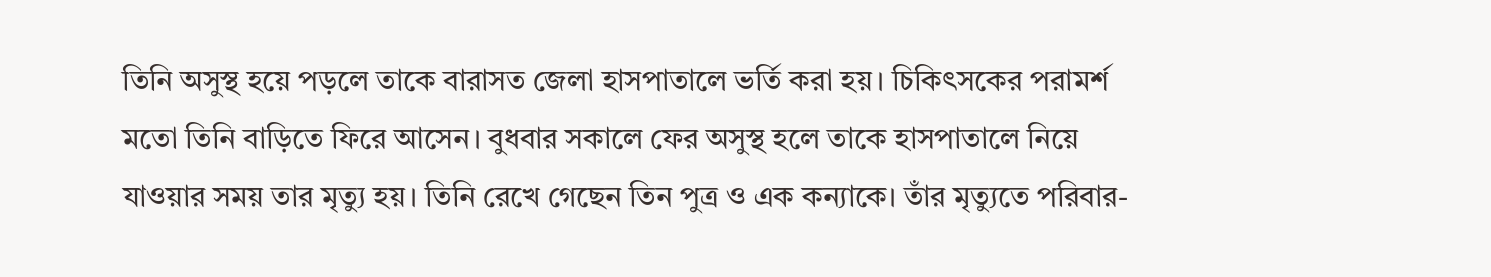তিনি অসুস্থ হয়ে পড়লে তাকে বারাসত জেলা হাসপাতালে ভর্তি করা হয়। চিকিৎসকের পরামর্শ মতো তিনি বাড়িতে ফিরে আসেন। বুধবার সকালে ফের অসুস্থ হলে তাকে হাসপাতালে নিয়ে যাওয়ার সময় তার মৃত্যু হয়। তিনি রেখে গেছেন তিন পুত্র ও এক কন্যাকে। তাঁর মৃত্যুতে পরিবার-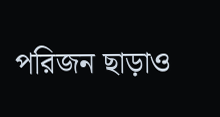পরিজন ছাড়াও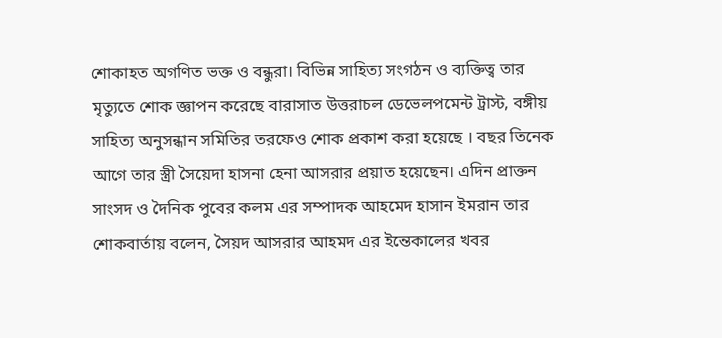শোকাহত অগণিত ভক্ত ও বন্ধুরা। বিভিন্ন সাহিত্য সংগঠন ও ব্যক্তিত্ব তার মৃত্যুতে শোক জ্ঞাপন করেছে বারাসাত উত্তরাচল ডেভেলপমেন্ট ট্রাস্ট, বঙ্গীয় সাহিত্য অনুসন্ধান সমিতির তরফেও শোক প্রকাশ করা হয়েছে । বছর তিনেক আগে তার স্ত্রী সৈয়েদা হাসনা হেনা আসরার প্রয়াত হয়েছেন। এদিন প্রাক্তন সাংসদ ও দৈনিক পুবের কলম এর সম্পাদক আহমেদ হাসান ইমরান তার শোকবার্তায় বলেন, সৈয়দ আসরার আহমদ এর ইন্তেকালের খবর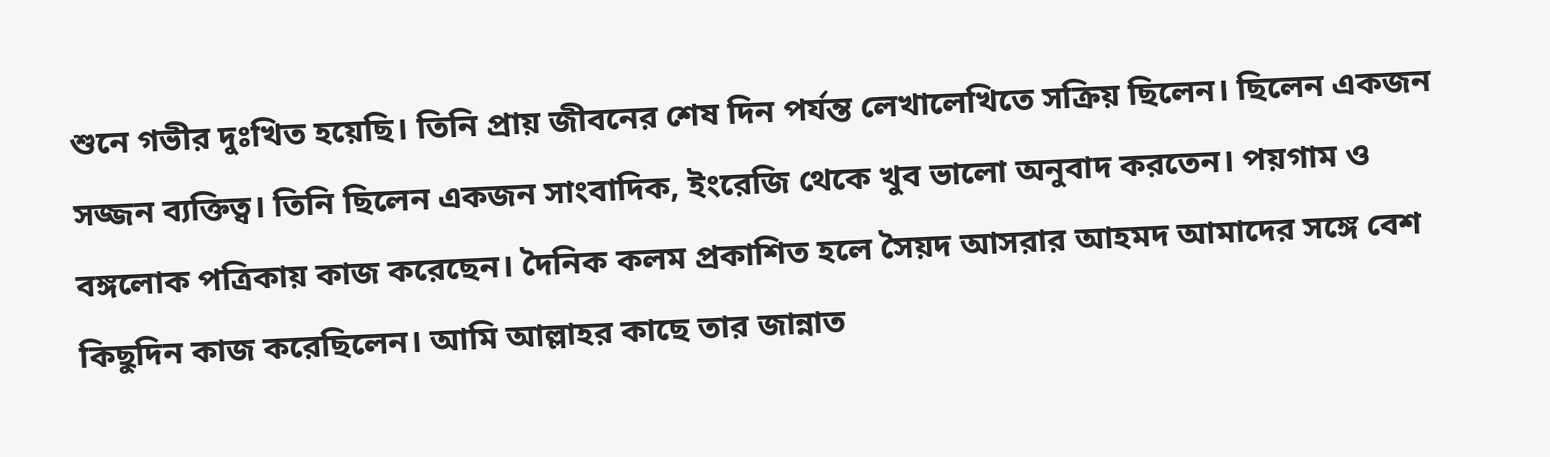শুনে গভীর দুঃখিত হয়েছি। তিনি প্রায় জীবনের শেষ দিন পর্যন্ত লেখালেখিতে সক্রিয় ছিলেন। ছিলেন একজন সজ্জন ব্যক্তিত্ব। তিনি ছিলেন একজন সাংবাদিক, ইংরেজি থেকে খুব ভালো অনুবাদ করতেন। পয়গাম ও বঙ্গলোক পত্রিকায় কাজ করেছেন। দৈনিক কলম প্রকাশিত হলে সৈয়দ আসরার আহমদ আমাদের সঙ্গে বেশ কিছুদিন কাজ করেছিলেন। আমি আল্লাহর কাছে তার জান্নাত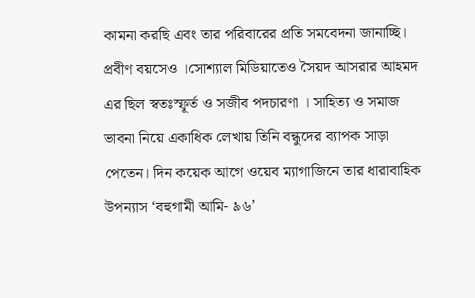কামনা করছি এবং তার পরিবারের প্রতি সমবেদনা জানাচ্ছি। প্রবীণ বয়সেও ।সোশ্যাল মিডিয়াতেও সৈয়দ আসরার আহমদ এর ছিল স্বতঃস্ফূর্ত ও সজীব পদচারণা । সাহিত্য ও সমাজ ভাবনা নিয়ে একাধিক লেখায় তিনি বন্ধুদের ব্যাপক সাড়া পেতেন। দিন কয়েক আগে ওয়েব ম্যাগাজিনে তার ধারাবাহিক উপন্যাস ‘বহুগামী আমি- ৯৬’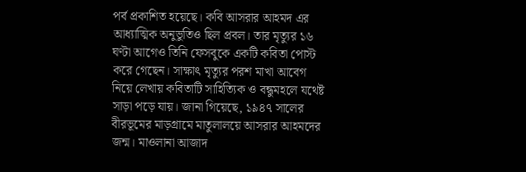পর্ব প্রকাশিত হয়েছে। কবি আসরার আহমদ এর আধ্যাত্মিক অনুভুতিও ছিল প্রবল। তার মৃত্যুর ১৬ ঘণ্টা আগেও তিনি ফেসবুকে একটি কবিতা পোস্ট করে গেছেন। সাক্ষাৎ মৃত্যুর পরশ মাখা আবেগ নিয়ে লেখায় কবিতাটি সাহিত্যিক ও বন্ধুমহলে যথেষ্ট সাড়া পড়ে যায়। জানা গিয়েছে, ১৯৪৭ সালের বীরভূমের মাড়গ্রামে মাতুলালয়ে আসরার আহমদের জন্ম। মাওলানা আজাদ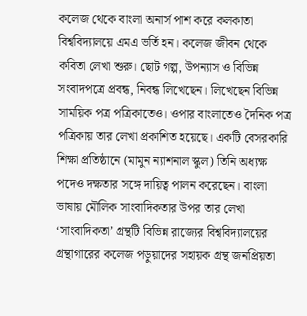কলেজ থেকে বাংলা অনার্স পাশ করে কলকাতা বিশ্ববিদ্যালয়ে এমএ ভর্তি হন। কলেজ জীবন থেকে কবিতা লেখা শুরু। ছোট গল্প, উপন্যাস ও বিভিন্ন সংবাদপত্রে প্রবন্ধ, নিবন্ধ লিখেছেন। লিখেছেন বিভিন্ন সাময়িক পত্র পত্রিকাতেও। ওপার বাংলাতেও দৈনিক পত্র পত্রিকায় তার লেখা প্রকাশিত হয়েছে। একটি বেসরকারি শিক্ষা প্রতিষ্ঠানে (মামুন ন্যাশনাল স্কুল) তিনি অধ্যক্ষ পদেও দক্ষতার সঙ্গে দায়িত্ব পালন করেছেন। বাংলা ভাষায় মৌলিক সাংবাদিকতার উপর তার লেখা ‘সাংবাদিকতা’ গ্রন্থটি বিভিন্ন রাজ্যের বিশ্ববিদ্যালয়ের গ্রন্থাগারের কলেজ পড়ুয়াদের সহায়ক গ্রন্থ জনপ্রিয়তা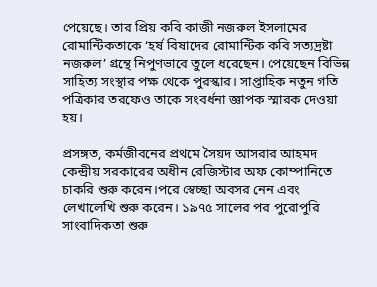পেয়েছে। তার প্রিয় কবি কাজী নজরুল ইসলামের রোমান্টিকতাকে ‘হর্ষ বিষাদের রোমান্টিক কবি সত্যদ্রষ্টা নজরুল’ গ্রন্থে নিপুণভাবে তুলে ধরেছেন। পেয়েছেন বিভিন্ন সাহিত্য সংস্থার পক্ষ থেকে পুরস্কার। সাপ্তাহিক নতুন গতি পত্রিকার তরফেও তাকে সংবর্ধনা জ্ঞাপক স্মারক দেওয়া হয়।

প্রসঙ্গত, কর্মজীবনের প্রথমে সৈয়দ আসরার আহমদ কেন্দ্রীয় সরকারের অধীন রেজিস্টার অফ কোম্পানিতে চাকরি শুরু করেন।পরে স্বেচ্ছা অবসর নেন এবং লেখালেখি শুরু করেন। ১৯৭৫ সালের পর পুরোপুরি সাংবাদিকতা শুরু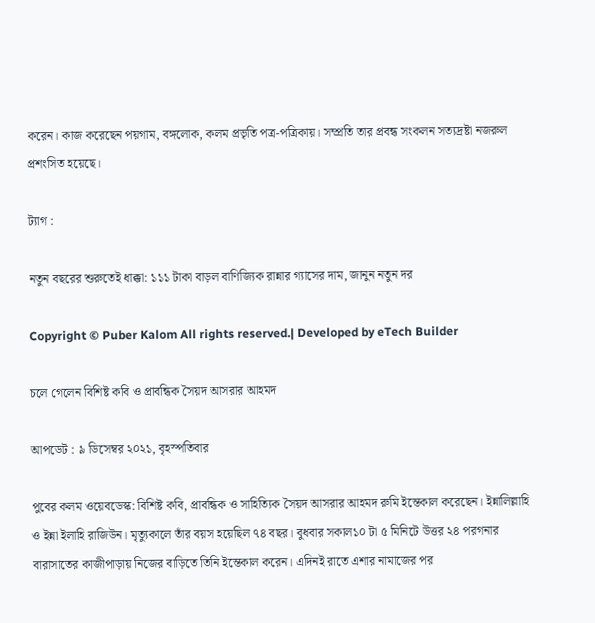করেন। কাজ করেছেন পয়গাম, বঙ্গলোক, কলম প্রভৃতি পত্র-পত্রিকায়। সম্প্রতি তার প্রবন্ধ সংকলন সত্যদ্রষ্টা নজরুল প্রশংসিত হয়েছে।

ট্যাগ :

নতুন বছরের শুরুতেই ধাক্কা: ১১১ টাকা বাড়ল বাণিজ্যিক রান্নার গ্যাসের দাম, জানুন নতুন দর

Copyright © Puber Kalom All rights reserved.| Developed by eTech Builder

চলে গেলেন বিশিষ্ট কবি ও প্রাবন্ধিক সৈয়দ আসরার আহমদ

আপডেট : ৯ ডিসেম্বর ২০২১, বৃহস্পতিবার

পুবের কলম ওয়েবডেস্ক: বিশিষ্ট কবি, প্রাবন্ধিক ও সাহিত্যিক সৈয়দ আসরার আহমদ রুমি ইন্তেকাল করেছেন। ইন্নালিল্লাহি ও ইন্না ইলাহি রাজিউন। মৃত্যুকালে তাঁর বয়স হয়েছিল ৭৪ বছর। বুধবার সকাল১০ টা ৫ মিনিটে উত্তর ২৪ পরগনার বারাসাতের কাজীপাড়ায় নিজের বাড়িতে তিনি ইন্তেকাল করেন। এদিনই রাতে এশার নামাজের পর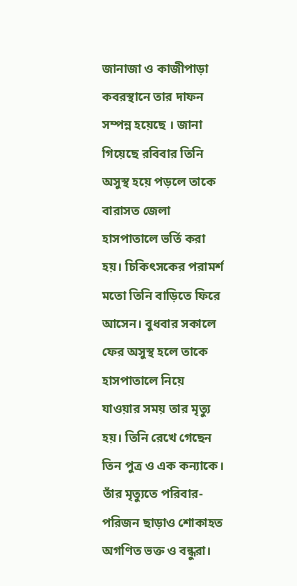জানাজা ও কাজীপাড়া কবরস্থানে তার দাফন সম্পন্ন হয়েছে । জানা গিয়েছে রবিবার তিনি অসুস্থ হয়ে পড়লে তাকে বারাসত জেলা হাসপাতালে ভর্তি করা হয়। চিকিৎসকের পরামর্শ মতো তিনি বাড়িতে ফিরে আসেন। বুধবার সকালে ফের অসুস্থ হলে তাকে হাসপাতালে নিয়ে যাওয়ার সময় তার মৃত্যু হয়। তিনি রেখে গেছেন তিন পুত্র ও এক কন্যাকে। তাঁর মৃত্যুতে পরিবার-পরিজন ছাড়াও শোকাহত অগণিত ভক্ত ও বন্ধুরা।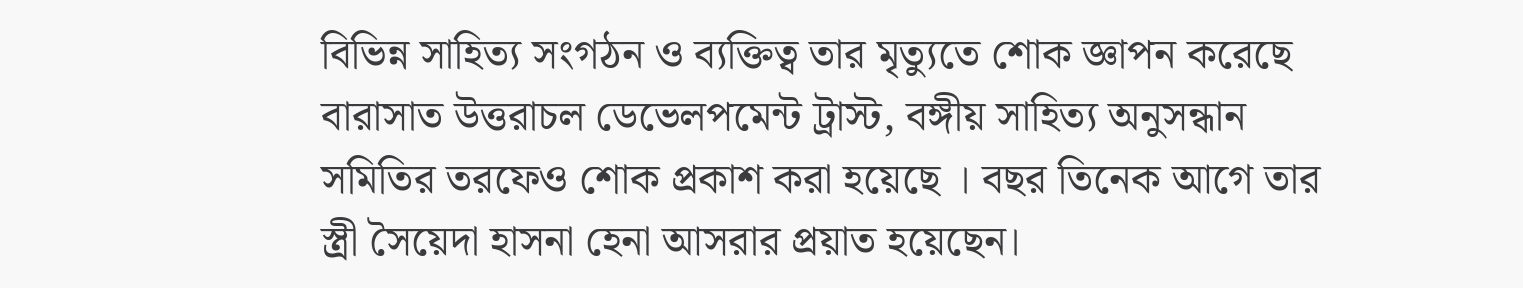বিভিন্ন সাহিত্য সংগঠন ও ব্যক্তিত্ব তার মৃত্যুতে শোক জ্ঞাপন করেছে বারাসাত উত্তরাচল ডেভেলপমেন্ট ট্রাস্ট, বঙ্গীয় সাহিত্য অনুসন্ধান সমিতির তরফেও শোক প্রকাশ করা হয়েছে । বছর তিনেক আগে তার স্ত্রী সৈয়েদা হাসনা হেনা আসরার প্রয়াত হয়েছেন।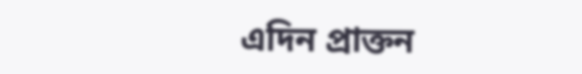এদিন প্রাক্তন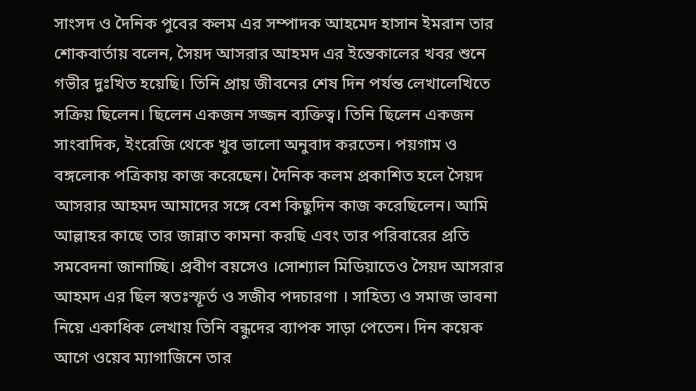সাংসদ ও দৈনিক পুবের কলম এর সম্পাদক আহমেদ হাসান ইমরান তার শোকবার্তায় বলেন, সৈয়দ আসরার আহমদ এর ইন্তেকালের খবর শুনে গভীর দুঃখিত হয়েছি। তিনি প্রায় জীবনের শেষ দিন পর্যন্ত লেখালেখিতে সক্রিয় ছিলেন। ছিলেন একজন সজ্জন ব্যক্তিত্ব। তিনি ছিলেন একজন সাংবাদিক, ইংরেজি থেকে খুব ভালো অনুবাদ করতেন। পয়গাম ও বঙ্গলোক পত্রিকায় কাজ করেছেন। দৈনিক কলম প্রকাশিত হলে সৈয়দ আসরার আহমদ আমাদের সঙ্গে বেশ কিছুদিন কাজ করেছিলেন। আমি আল্লাহর কাছে তার জান্নাত কামনা করছি এবং তার পরিবারের প্রতি সমবেদনা জানাচ্ছি। প্রবীণ বয়সেও ।সোশ্যাল মিডিয়াতেও সৈয়দ আসরার আহমদ এর ছিল স্বতঃস্ফূর্ত ও সজীব পদচারণা । সাহিত্য ও সমাজ ভাবনা নিয়ে একাধিক লেখায় তিনি বন্ধুদের ব্যাপক সাড়া পেতেন। দিন কয়েক আগে ওয়েব ম্যাগাজিনে তার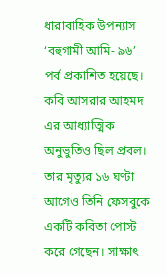ধারাবাহিক উপন্যাস ‘বহুগামী আমি- ৯৬’ পর্ব প্রকাশিত হয়েছে। কবি আসরার আহমদ এর আধ্যাত্মিক অনুভুতিও ছিল প্রবল। তার মৃত্যুর ১৬ ঘণ্টা আগেও তিনি ফেসবুকে একটি কবিতা পোস্ট করে গেছেন। সাক্ষাৎ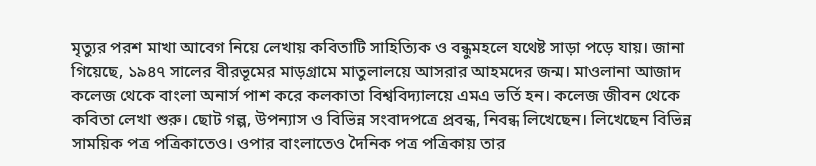মৃত্যুর পরশ মাখা আবেগ নিয়ে লেখায় কবিতাটি সাহিত্যিক ও বন্ধুমহলে যথেষ্ট সাড়া পড়ে যায়। জানা গিয়েছে, ১৯৪৭ সালের বীরভূমের মাড়গ্রামে মাতুলালয়ে আসরার আহমদের জন্ম। মাওলানা আজাদ কলেজ থেকে বাংলা অনার্স পাশ করে কলকাতা বিশ্ববিদ্যালয়ে এমএ ভর্তি হন। কলেজ জীবন থেকে কবিতা লেখা শুরু। ছোট গল্প, উপন্যাস ও বিভিন্ন সংবাদপত্রে প্রবন্ধ, নিবন্ধ লিখেছেন। লিখেছেন বিভিন্ন সাময়িক পত্র পত্রিকাতেও। ওপার বাংলাতেও দৈনিক পত্র পত্রিকায় তার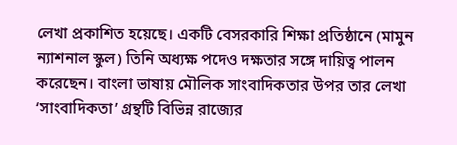লেখা প্রকাশিত হয়েছে। একটি বেসরকারি শিক্ষা প্রতিষ্ঠানে (মামুন ন্যাশনাল স্কুল) তিনি অধ্যক্ষ পদেও দক্ষতার সঙ্গে দায়িত্ব পালন করেছেন। বাংলা ভাষায় মৌলিক সাংবাদিকতার উপর তার লেখা ‘সাংবাদিকতা’ গ্রন্থটি বিভিন্ন রাজ্যের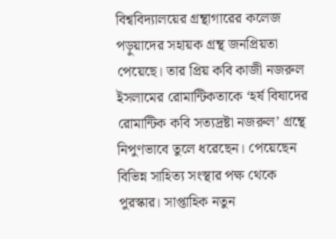বিশ্ববিদ্যালয়ের গ্রন্থাগারের কলেজ পড়ুয়াদের সহায়ক গ্রন্থ জনপ্রিয়তা পেয়েছে। তার প্রিয় কবি কাজী নজরুল ইসলামের রোমান্টিকতাকে ‘হর্ষ বিষাদের রোমান্টিক কবি সত্যদ্রষ্টা নজরুল’ গ্রন্থে নিপুণভাবে তুলে ধরেছেন। পেয়েছেন বিভিন্ন সাহিত্য সংস্থার পক্ষ থেকে পুরস্কার। সাপ্তাহিক নতুন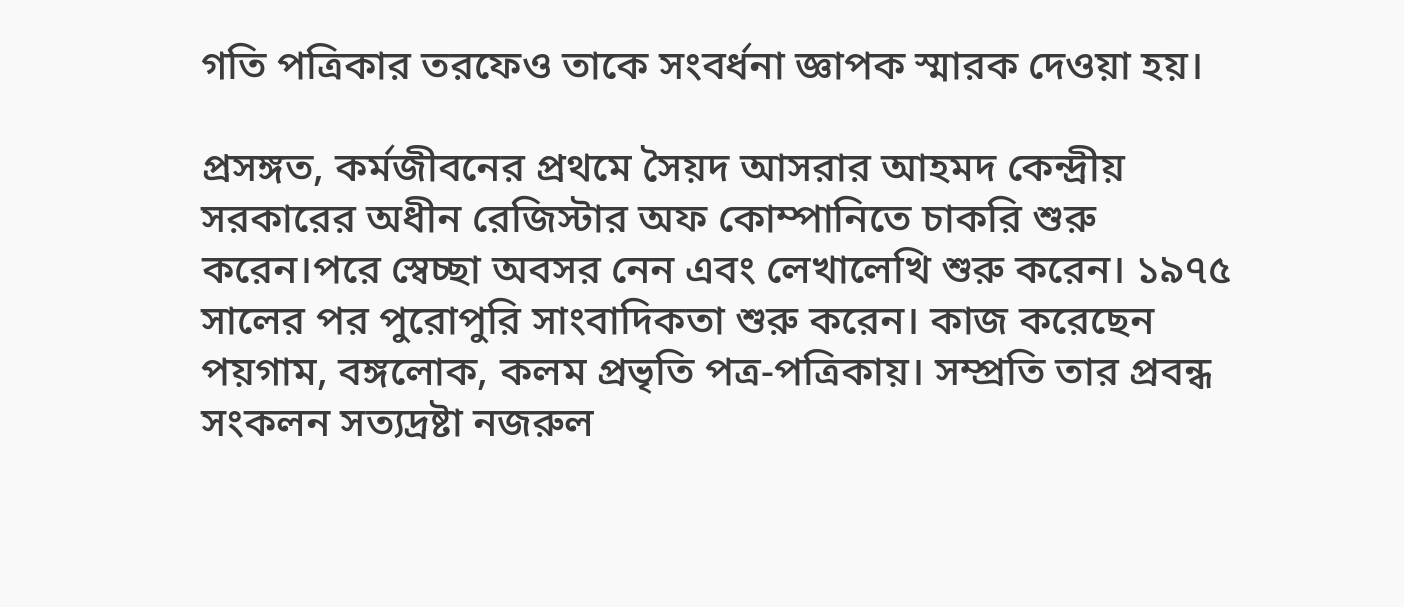গতি পত্রিকার তরফেও তাকে সংবর্ধনা জ্ঞাপক স্মারক দেওয়া হয়।

প্রসঙ্গত, কর্মজীবনের প্রথমে সৈয়দ আসরার আহমদ কেন্দ্রীয় সরকারের অধীন রেজিস্টার অফ কোম্পানিতে চাকরি শুরু করেন।পরে স্বেচ্ছা অবসর নেন এবং লেখালেখি শুরু করেন। ১৯৭৫ সালের পর পুরোপুরি সাংবাদিকতা শুরু করেন। কাজ করেছেন পয়গাম, বঙ্গলোক, কলম প্রভৃতি পত্র-পত্রিকায়। সম্প্রতি তার প্রবন্ধ সংকলন সত্যদ্রষ্টা নজরুল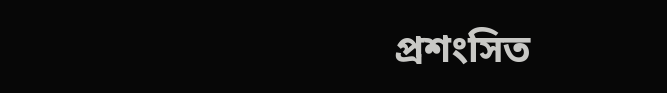প্রশংসিত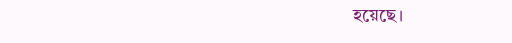হয়েছে।